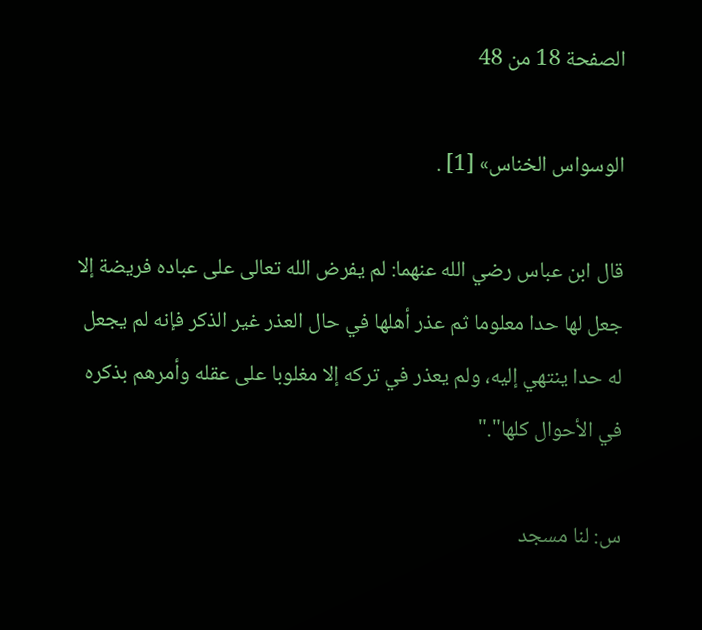الصفحة 18 من 48

الوسواس الخناس» [1] .

قال ابن عباس رضي الله عنهما: لم يفرض الله تعالى على عباده فريضة إلا جعل لها حدا معلوما ثم عذر أهلها في حال العذر غير الذكر فإنه لم يجعل له حدا ينتهي إليه، ولم يعذر في تركه إلا مغلوبا على عقله وأمرهم بذكره في الأحوال كلها"."

س: لنا مسجد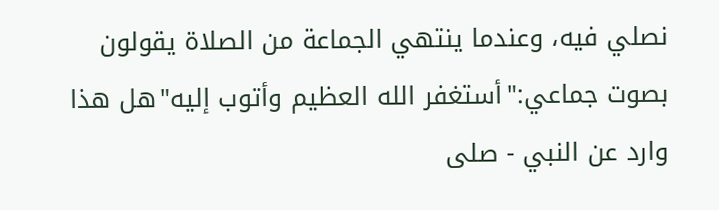نصلي فيه، وعندما ينتهي الجماعة من الصلاة يقولون بصوت جماعي:"أستغفر الله العظيم وأتوب إليه"هل هذا وارد عن النبي - صلى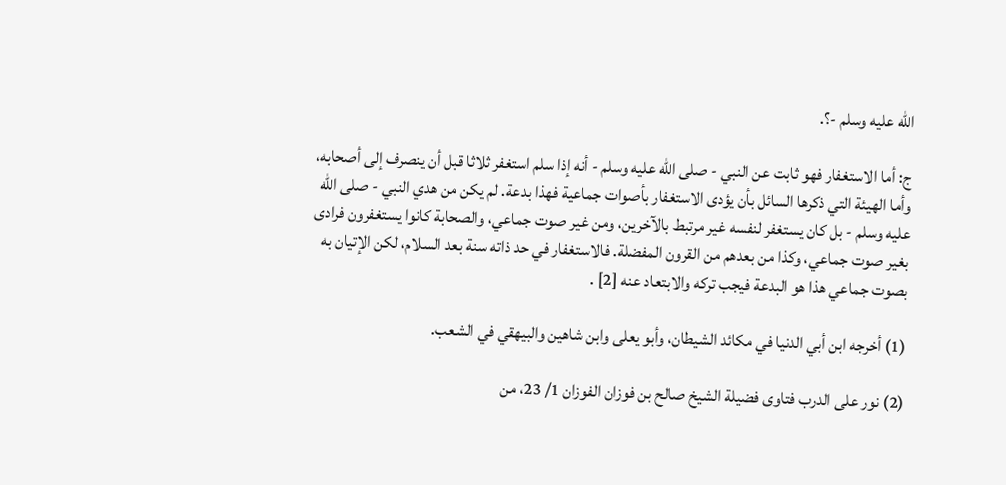الله عليه وسلم -؟.

ج: أما الاستغفار فهو ثابت عن النبي - صلى الله عليه وسلم - أنه إذا سلم استغفر ثلاثا قبل أن ينصرف إلى أصحابه، وأما الهيئة التي ذكرها السائل بأن يؤدى الاستغفار بأصوات جماعية فهذا بدعة. لم يكن من هدي النبي - صلى الله عليه وسلم - بل كان يستغفر لنفسه غير مرتبط بالآخرين، ومن غير صوت جماعي، والصحابة كانوا يستغفرون فرادى بغير صوت جماعي، وكذا من بعدهم من القرون المفضلة. فالاستغفار في حد ذاته سنة بعد السلام، لكن الإتيان به بصوت جماعي هذا هو البدعة فيجب تركه والابتعاد عنه [2] .

(1) أخرجه ابن أبي الدنيا في مكائد الشيطان، وأبو يعلى وابن شاهين والبيهقي في الشعب.

(2) نور على الدرب فتاوى فضيلة الشيخ صالح بن فوزان الفوزان 1/ 23، من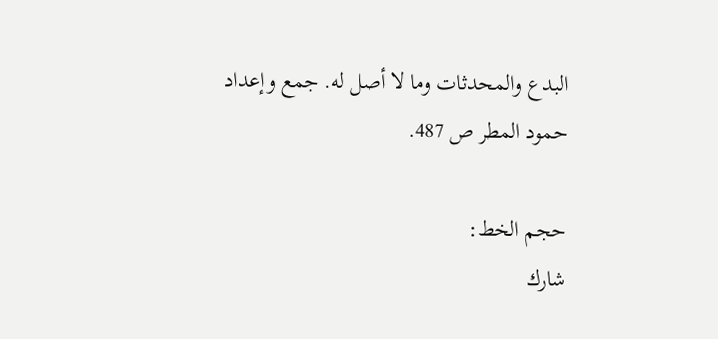البدع والمحدثات وما لا أصل له. جمع وإعداد حمود المطر ص 487.

حجم الخط:
شارك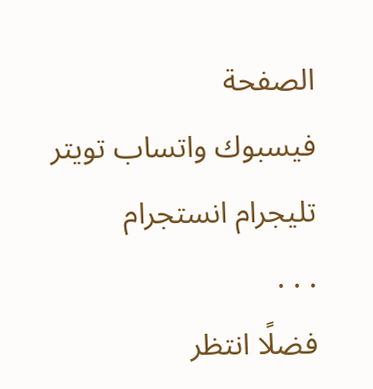الصفحة
فيسبوك واتساب تويتر تليجرام انستجرام
. . .
فضلًا انتظر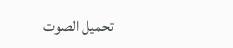تحميل الصوت